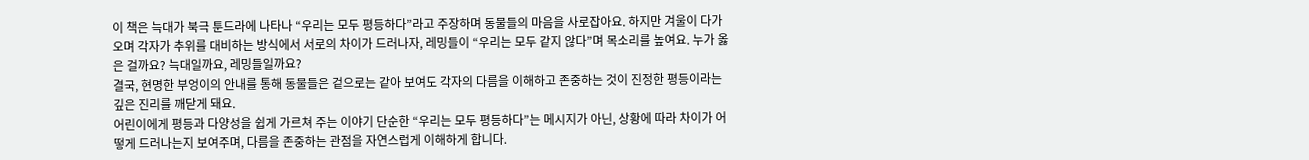이 책은 늑대가 북극 툰드라에 나타나 “우리는 모두 평등하다”라고 주장하며 동물들의 마음을 사로잡아요. 하지만 겨울이 다가오며 각자가 추위를 대비하는 방식에서 서로의 차이가 드러나자, 레밍들이 “우리는 모두 같지 않다”며 목소리를 높여요. 누가 옳은 걸까요? 늑대일까요, 레밍들일까요?
결국, 현명한 부엉이의 안내를 통해 동물들은 겉으로는 같아 보여도 각자의 다름을 이해하고 존중하는 것이 진정한 평등이라는 깊은 진리를 깨닫게 돼요.
어린이에게 평등과 다양성을 쉽게 가르쳐 주는 이야기 단순한 “우리는 모두 평등하다”는 메시지가 아닌, 상황에 따라 차이가 어떻게 드러나는지 보여주며, 다름을 존중하는 관점을 자연스럽게 이해하게 합니다.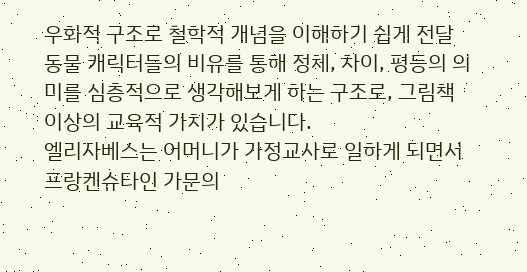우화적 구조로 철학적 개념을 이해하기 쉽게 전달 동물 캐릭터들의 비유를 통해 정체, 차이, 평등의 의미를 심층적으로 생각해보게 하는 구조로, 그림책 이상의 교육적 가치가 있습니다.
엘리자베스는 어머니가 가정교사로 일하게 되면서 프랑켄슈타인 가문의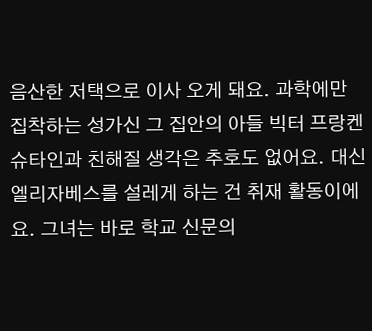음산한 저택으로 이사 오게 돼요. 과학에만 집착하는 성가신 그 집안의 아들 빅터 프랑켄슈타인과 친해질 생각은 추호도 없어요. 대신 엘리자베스를 설레게 하는 건 취재 활동이에요. 그녀는 바로 학교 신문의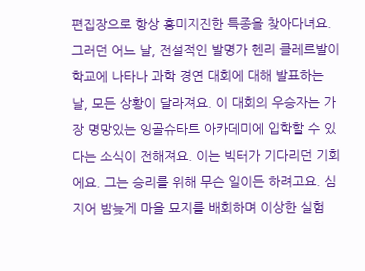편집장으로 항상 흥미지진한 특종을 찾아다녀요.
그러던 어느 날, 전설적인 발명가 헨리 클레르발이 학교에 나타나 과학 경연 대회에 대해 발표하는 날, 모든 상황이 달라져요. 이 대회의 우승자는 가장 명망있는 잉골슈타트 아카데미에 입학할 수 있다는 소식이 전해져요. 이는 빅터가 기다리던 기회에요. 그는 승리를 위해 무슨 일이든 하려고요. 심지어 밤늦게 마을 묘지를 배회하며 이상한 실험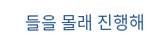들을 몰래 진행해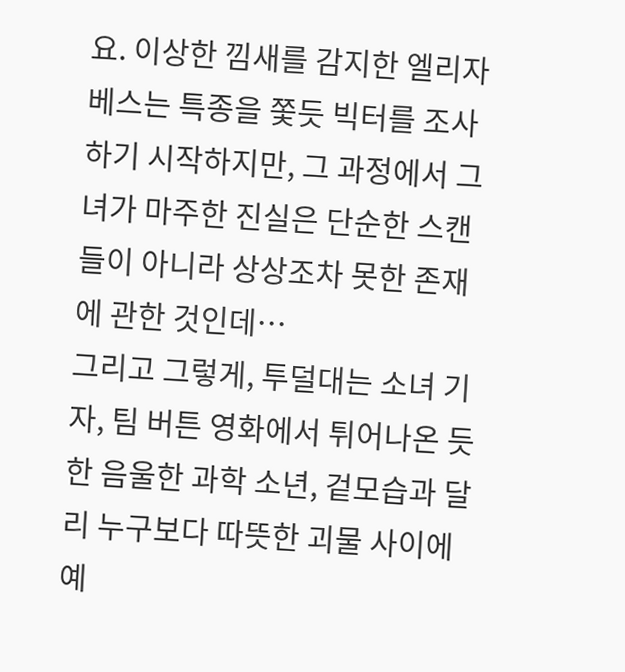요. 이상한 낌새를 감지한 엘리자베스는 특종을 쫓듯 빅터를 조사하기 시작하지만, 그 과정에서 그녀가 마주한 진실은 단순한 스캔들이 아니라 상상조차 못한 존재에 관한 것인데…
그리고 그렇게, 투덜대는 소녀 기자, 팀 버튼 영화에서 튀어나온 듯한 음울한 과학 소년, 겉모습과 달리 누구보다 따뜻한 괴물 사이에 예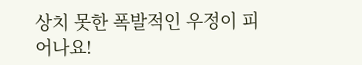상치 못한 폭발적인 우정이 피어나요!